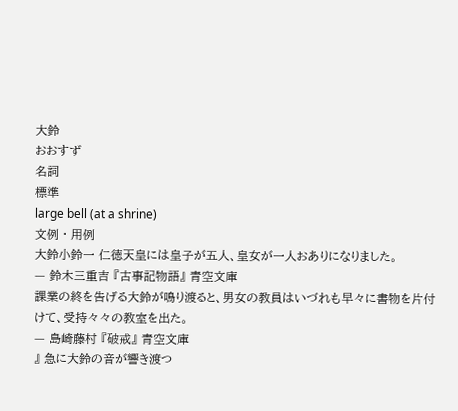大鈴
おおすず
名詞
標準
large bell (at a shrine)
文例 · 用例
大鈴小鈴一 仁徳天皇には皇子が五人、皇女が一人おありになりました。
— 鈴木三重吉 『古事記物語』 青空文庫
課業の終を告げる大鈴が鳴り渡ると、男女の教員はいづれも早々に書物を片付けて、受持々々の教室を出た。
— 島崎藤村 『破戒』 青空文庫
』 急に大鈴の音が響き渡つ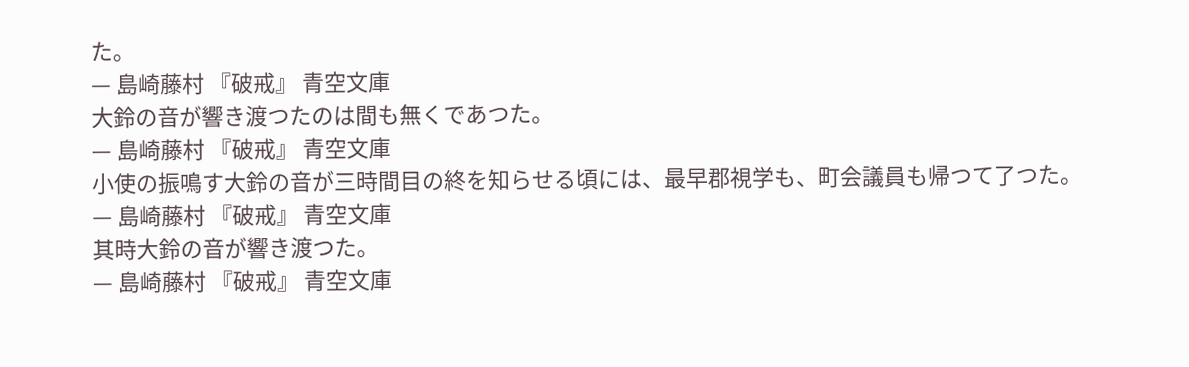た。
— 島崎藤村 『破戒』 青空文庫
大鈴の音が響き渡つたのは間も無くであつた。
— 島崎藤村 『破戒』 青空文庫
小使の振鳴す大鈴の音が三時間目の終を知らせる頃には、最早郡視学も、町会議員も帰つて了つた。
— 島崎藤村 『破戒』 青空文庫
其時大鈴の音が響き渡つた。
— 島崎藤村 『破戒』 青空文庫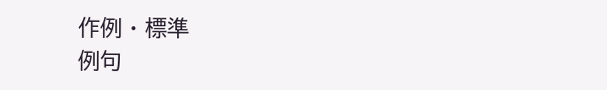作例 · 標準
例句